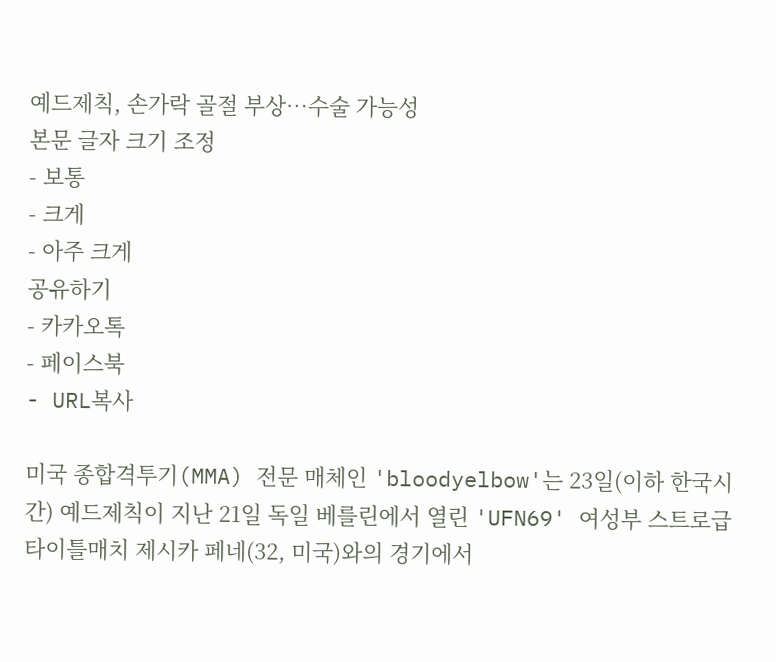예드제칙, 손가락 골절 부상…수술 가능성
본문 글자 크기 조정
- 보통
- 크게
- 아주 크게
공유하기
- 카카오톡
- 페이스북
- URL복사

미국 종합격투기(MMA) 전문 매체인 'bloodyelbow'는 23일(이하 한국시간) 예드제칙이 지난 21일 독일 베를린에서 열린 'UFN69' 여성부 스트로급 타이틀매치 제시카 페네(32, 미국)와의 경기에서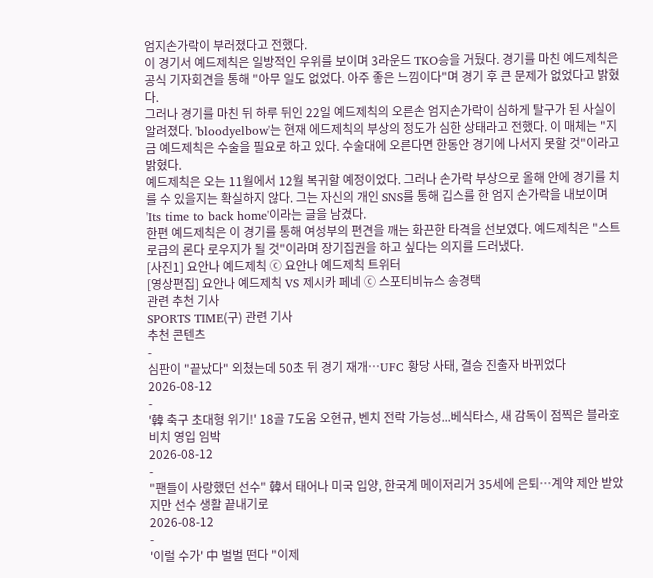엄지손가락이 부러졌다고 전했다.
이 경기서 예드제칙은 일방적인 우위를 보이며 3라운드 TKO승을 거뒀다. 경기를 마친 예드제칙은 공식 기자회견을 통해 "아무 일도 없었다. 아주 좋은 느낌이다"며 경기 후 큰 문제가 없었다고 밝혔다.
그러나 경기를 마친 뒤 하루 뒤인 22일 예드제칙의 오른손 엄지손가락이 심하게 탈구가 된 사실이 알려졌다. 'bloodyelbow'는 현재 에드제칙의 부상의 정도가 심한 상태라고 전했다. 이 매체는 "지금 예드제칙은 수술을 필요로 하고 있다. 수술대에 오른다면 한동안 경기에 나서지 못할 것"이라고 밝혔다.
예드제칙은 오는 11월에서 12월 복귀할 예정이었다. 그러나 손가락 부상으로 올해 안에 경기를 치를 수 있을지는 확실하지 않다. 그는 자신의 개인 SNS를 통해 깁스를 한 엄지 손가락을 내보이며 'Its time to back home'이라는 글을 남겼다.
한편 예드제칙은 이 경기를 통해 여성부의 편견을 깨는 화끈한 타격을 선보였다. 예드제칙은 "스트로급의 론다 로우지가 될 것"이라며 장기집권을 하고 싶다는 의지를 드러냈다.
[사진1] 요안나 예드제칙 ⓒ 요안나 예드제칙 트위터
[영상편집] 요안나 예드제칙 VS 제시카 페네 ⓒ 스포티비뉴스 송경택
관련 추천 기사
SPORTS TIME(구) 관련 기사
추천 콘텐츠
-
심판이 "끝났다" 외쳤는데 50초 뒤 경기 재개…UFC 황당 사태, 결승 진출자 바뀌었다
2026-08-12
-
'韓 축구 초대형 위기!' 18골 7도움 오현규, 벤치 전락 가능성...베식타스, 새 감독이 점찍은 블라호비치 영입 임박
2026-08-12
-
"팬들이 사랑했던 선수" 韓서 태어나 미국 입양, 한국계 메이저리거 35세에 은퇴…계약 제안 받았지만 선수 생활 끝내기로
2026-08-12
-
'이럴 수가' 中 벌벌 떤다 "이제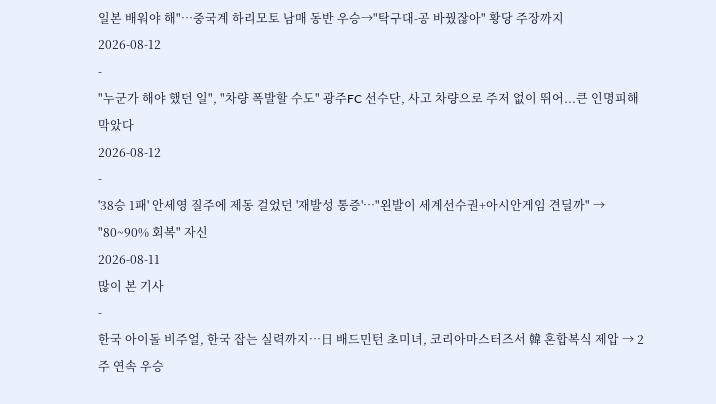일본 배워야 해"…중국계 하리모토 남매 동반 우승→"탁구대-공 바꿨잖아" 황당 주장까지
2026-08-12
-
"누군가 해야 했던 일", "차량 폭발할 수도" 광주FC 선수단, 사고 차량으로 주저 없이 뛰어...큰 인명피해 막았다
2026-08-12
-
'38승 1패' 안세영 질주에 제동 걸었던 '재발성 통증'…"왼발이 세계선수권+아시안게임 견딜까" → "80~90% 회복" 자신
2026-08-11
많이 본 기사
-
한국 아이돌 비주얼, 한국 잡는 실력까지…日 배드민턴 초미녀, 코리아마스터즈서 韓 혼합복식 제압 → 2주 연속 우승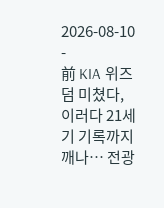2026-08-10
-
前 KIA 위즈덤 미쳤다, 이러다 21세기 기록까지 깨나… 전광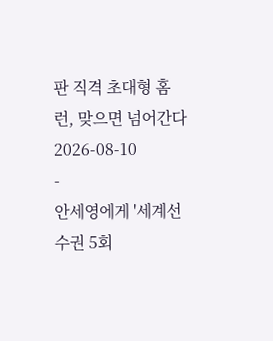판 직격 초대형 홈런, 맞으면 넘어간다
2026-08-10
-
안세영에게 '세계선수권 5회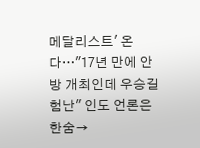메달리스트' 온다…"17년 만에 안방 개최인데 우승길 험난" 인도 언론은 한숨→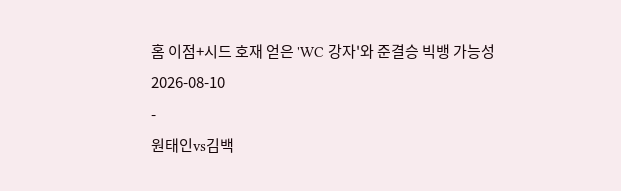홈 이점+시드 호재 얻은 'WC 강자'와 준결승 빅뱅 가능성
2026-08-10
-
원태인vs김백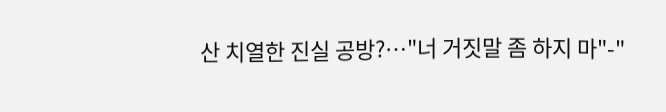산 치열한 진실 공방?…"너 거짓말 좀 하지 마"-"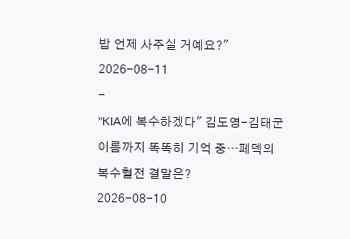밥 언제 사주실 거예요?"
2026-08-11
-
"KIA에 복수하겠다" 김도영-김태군 이름까지 똑똑히 기억 중…페덱의 복수혈전 결말은?
2026-08-10